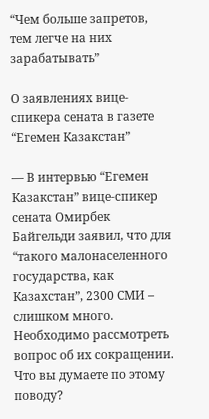“Чем больше запретов, тем легче на них зарабатывать”

О заявлениях вице-спикера сената в газете “Егемен Казакстан”

— В интервью “Егемен Казакстан” вице-спикер сената Омирбек Байгельди заявил, что для “такого малонаселенного государства, как Казахстан”, 2300 СМИ – слишком много. Необходимо рассмотреть вопрос об их сокращении. Что вы думаете по этому поводу?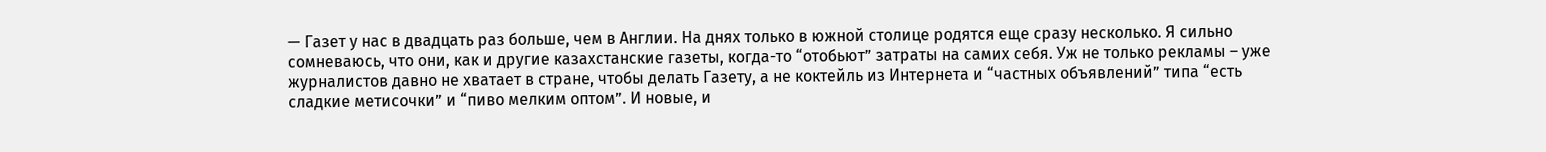— Газет у нас в двадцать раз больше, чем в Англии. На днях только в южной столице родятся еще сразу несколько. Я сильно сомневаюсь, что они, как и другие казахстанские газеты, когда-то “отобьют” затраты на самих себя. Уж не только рекламы – уже журналистов давно не хватает в стране, чтобы делать Газету, а не коктейль из Интернета и “частных объявлений” типа “есть сладкие метисочки” и “пиво мелким оптом”. И новые, и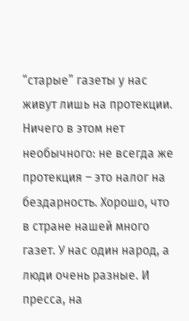“старые” газеты у нас живут лишь на протекции. Ничего в этом нет необычного: не всегда же протекция – это налог на бездарность. Хорошо, что в стране нашей много газет. У нас один народ, а люди очень разные. И пресса, на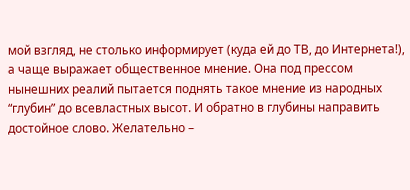мой взгляд, не столько информирует (куда ей до ТВ, до Интернета!), а чаще выражает общественное мнение. Она под прессом нынешних реалий пытается поднять такое мнение из народных “глубин” до всевластных высот. И обратно в глубины направить достойное слово. Желательно –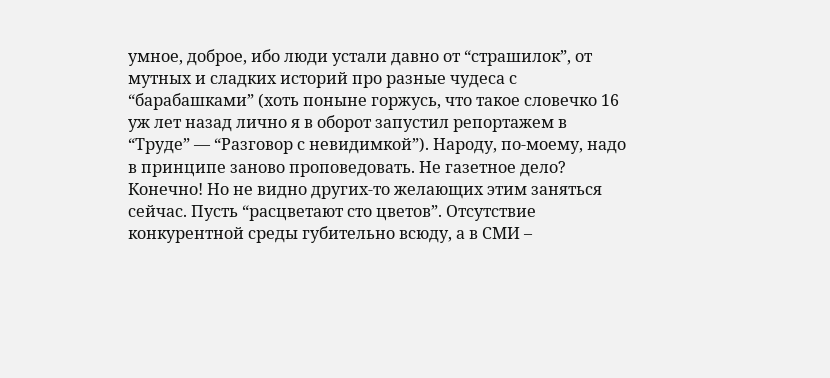умное, доброе, ибо люди устали давно от “страшилок”, от мутных и сладких историй про разные чудеса с “барабашками” (хоть поныне горжусь, что такое словечко 16 уж лет назад лично я в оборот запустил репортажем в “Труде” — “Разговор с невидимкой”). Народу, по-моему, надо в принципе заново проповедовать. Не газетное дело? Конечно! Но не видно других-то желающих этим заняться сейчас. Пусть “расцветают сто цветов”. Отсутствие конкурентной среды губительно всюду, а в СМИ –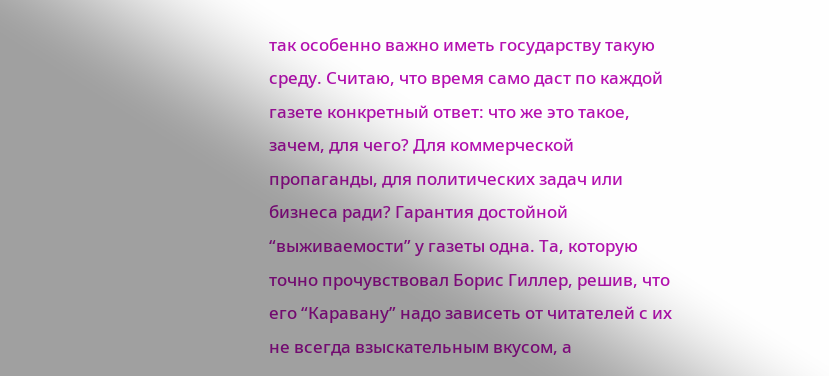так особенно важно иметь государству такую среду. Считаю, что время само даст по каждой газете конкретный ответ: что же это такое, зачем, для чего? Для коммерческой пропаганды, для политических задач или бизнеса ради? Гарантия достойной “выживаемости” у газеты одна. Та, которую точно прочувствовал Борис Гиллер, решив, что его “Каравану” надо зависеть от читателей с их не всегда взыскательным вкусом, а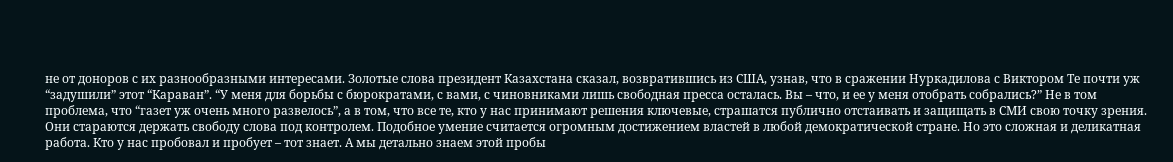не от доноров с их разнообразными интересами. Золотые слова президент Казахстана сказал, возвратившись из США, узнав, что в сражении Нуркадилова с Виктором Те почти уж “задушили” этот “Караван”. “У меня для борьбы с бюрократами, с вами, с чиновниками лишь свободная пресса осталась. Вы – что, и ее у меня отобрать собрались?” Не в том проблема, что “газет уж очень много развелось”, а в том, что все те, кто у нас принимают решения ключевые, страшатся публично отстаивать и защищать в СМИ свою точку зрения. Они стараются держать свободу слова под контролем. Подобное умение считается огромным достижением властей в любой демократической стране. Но это сложная и деликатная работа. Кто у нас пробовал и пробует – тот знает. А мы детально знаем этой пробы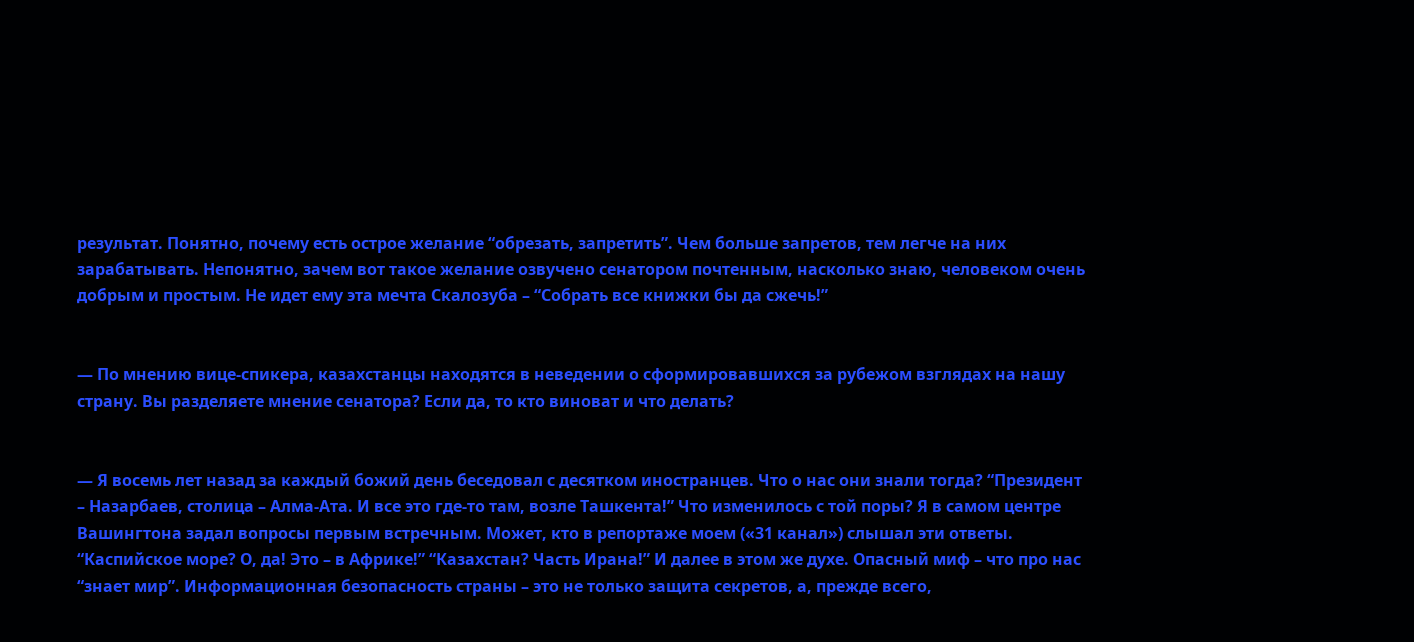результат. Понятно, почему есть острое желание “обрезать, запретить”. Чем больше запретов, тем легче на них зарабатывать. Непонятно, зачем вот такое желание озвучено сенатором почтенным, насколько знаю, человеком очень добрым и простым. Не идет ему эта мечта Скалозуба – “Собрать все книжки бы да сжечь!”


— По мнению вице-спикера, казахстанцы находятся в неведении о сформировавшихся за рубежом взглядах на нашу страну. Вы разделяете мнение сенатора? Если да, то кто виноват и что делать?


— Я восемь лет назад за каждый божий день беседовал с десятком иностранцев. Что о нас они знали тогда? “Президент – Назарбаев, столица – Алма-Ата. И все это где-то там, возле Ташкента!” Что изменилось с той поры? Я в самом центре Вашингтона задал вопросы первым встречным. Может, кто в репортаже моем («31 канал») слышал эти ответы. “Каспийское море? О, да! Это – в Африке!” “Казахстан? Часть Ирана!” И далее в этом же духе. Опасный миф – что про нас “знает мир”. Информационная безопасность страны – это не только защита секретов, а, прежде всего,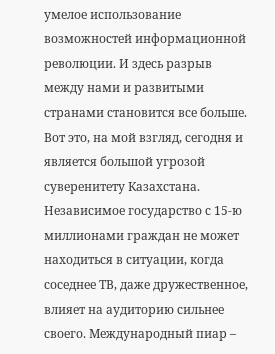умелое использование возможностей информационной революции. И здесь разрыв между нами и развитыми странами становится все больше. Вот это, на мой взгляд, сегодня и является большой угрозой суверенитету Казахстана. Независимое государство с 15-ю миллионами граждан не может находиться в ситуации, когда соседнее ТВ, даже дружественное, влияет на аудиторию сильнее своего. Международный пиар –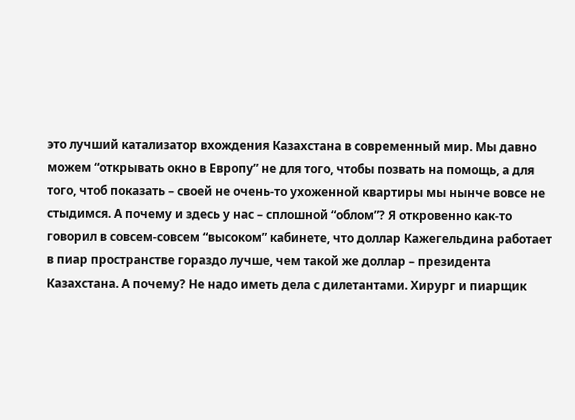это лучший катализатор вхождения Казахстана в современный мир. Мы давно можем “открывать окно в Европу” не для того, чтобы позвать на помощь, а для того, чтоб показать – своей не очень-то ухоженной квартиры мы нынче вовсе не стыдимся. А почему и здесь у нас – сплошной “облом”? Я откровенно как-то говорил в совсем-совсем “высоком” кабинете, что доллар Кажегельдина работает в пиар пространстве гораздо лучше, чем такой же доллар – президента Казахстана. А почему? Не надо иметь дела с дилетантами. Хирург и пиарщик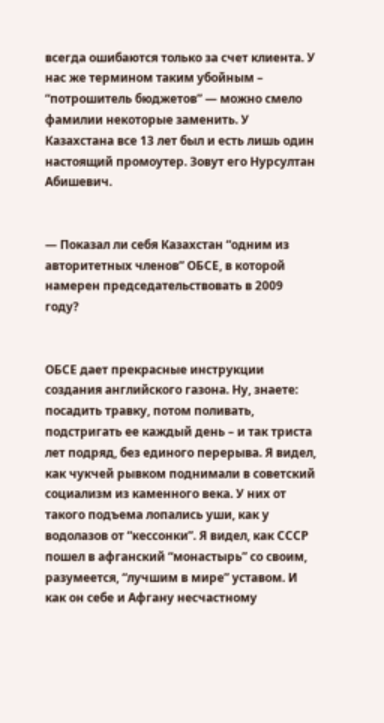всегда ошибаются только за счет клиента. У нас же термином таким убойным – “потрошитель бюджетов” — можно смело фамилии некоторые заменить. У Казахстана все 13 лет был и есть лишь один настоящий промоутер. Зовут его Нурсултан Абишевич.


— Показал ли себя Казахстан “одним из авторитетных членов” ОБСЕ, в которой намерен председательствовать в 2009 году?


ОБСЕ дает прекрасные инструкции создания английского газона. Ну, знаете: посадить травку, потом поливать, подстригать ее каждый день – и так триста лет подряд, без единого перерыва. Я видел, как чукчей рывком поднимали в советский социализм из каменного века. У них от такого подъема лопались уши, как у водолазов от “кессонки”. Я видел, как СССР пошел в афганский “монастырь” со своим, разумеется, “лучшим в мире” уставом. И как он себе и Афгану несчастному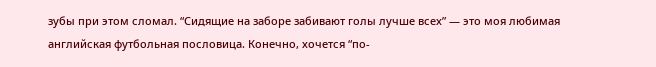зубы при этом сломал. “Сидящие на заборе забивают голы лучше всех” — это моя любимая английская футбольная пословица. Конечно, хочется “по-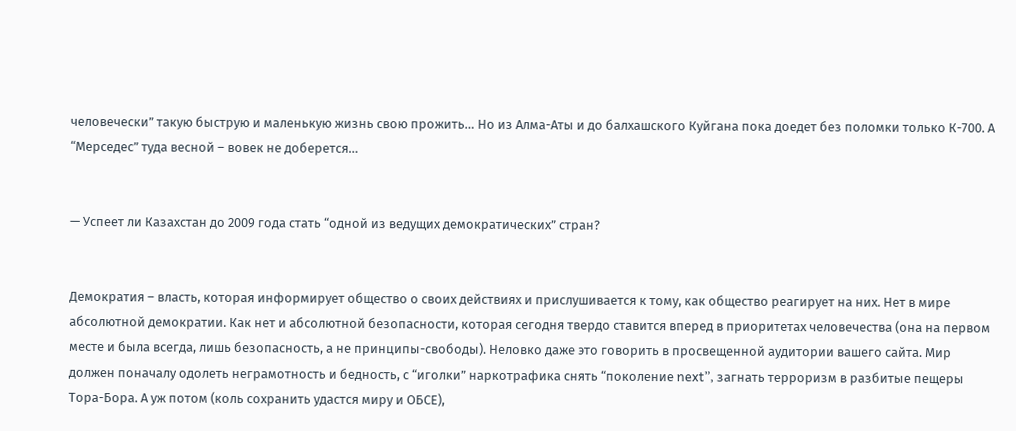человечески” такую быструю и маленькую жизнь свою прожить… Но из Алма-Аты и до балхашского Куйгана пока доедет без поломки только К-700. А “Мерседес” туда весной – вовек не доберется…


— Успеет ли Казахстан до 2009 года стать “одной из ведущих демократических” стран?


Демократия – власть, которая информирует общество о своих действиях и прислушивается к тому, как общество реагирует на них. Нет в мире абсолютной демократии. Как нет и абсолютной безопасности, которая сегодня твердо ставится вперед в приоритетах человечества (она на первом месте и была всегда, лишь безопасность, а не принципы-свободы). Неловко даже это говорить в просвещенной аудитории вашего сайта. Мир должен поначалу одолеть неграмотность и бедность, с “иголки” наркотрафика снять “поколение next”, загнать терроризм в разбитые пещеры Тора-Бора. А уж потом (коль сохранить удастся миру и ОБСЕ),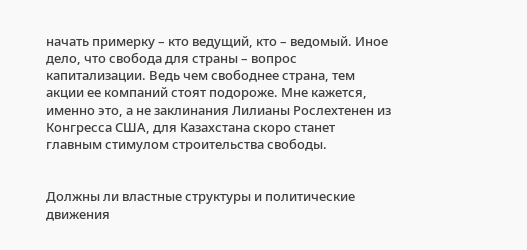начать примерку – кто ведущий, кто – ведомый. Иное дело, что свобода для страны – вопрос капитализации. Ведь чем свободнее страна, тем акции ее компаний стоят подороже. Мне кажется, именно это, а не заклинания Лилианы Рослехтенен из Конгресса США, для Казахстана скоро станет главным стимулом строительства свободы.


Должны ли властные структуры и политические движения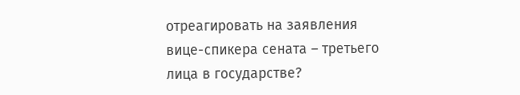отреагировать на заявления вице-спикера сената – третьего лица в государстве?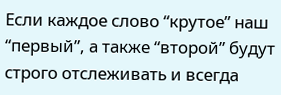Если каждое слово “крутое” наш “первый”, а также “второй” будут строго отслеживать и всегда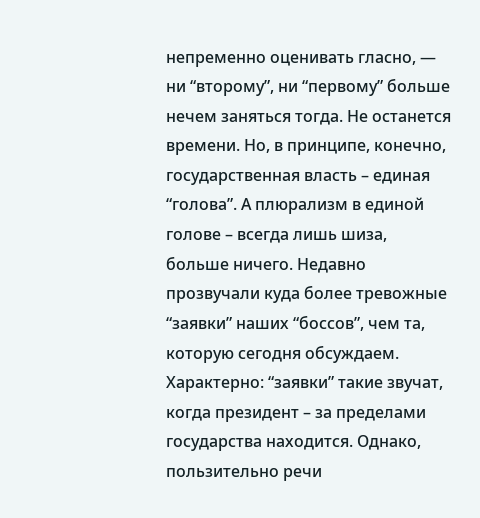непременно оценивать гласно, — ни “второму”, ни “первому” больше нечем заняться тогда. Не останется времени. Но, в принципе, конечно, государственная власть – единая “голова”. А плюрализм в единой голове – всегда лишь шиза, больше ничего. Недавно прозвучали куда более тревожные “заявки” наших “боссов”, чем та, которую сегодня обсуждаем. Характерно: “заявки” такие звучат, когда президент – за пределами государства находится. Однако, пользительно речи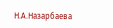Н.А.Назарбаева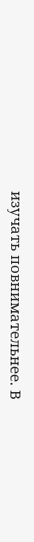изучать повнимательнее. В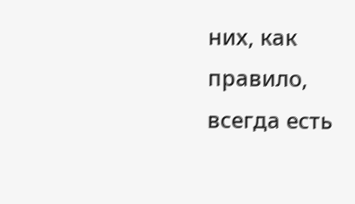них, как правило, всегда есть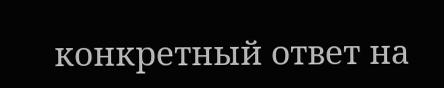конкретный ответ на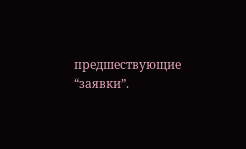предшествующие “заявки”.